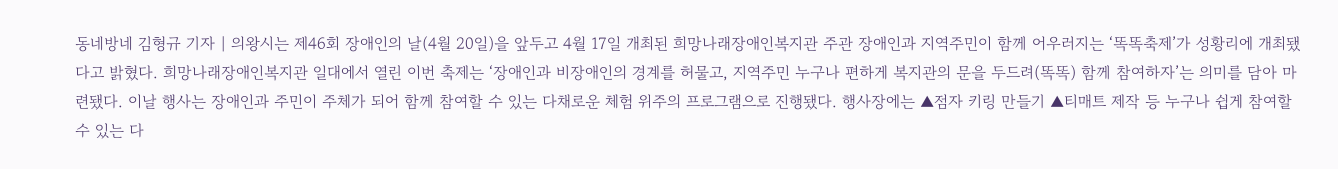동네방네 김형규 기자 | 의왕시는 제46회 장애인의 날(4월 20일)을 앞두고 4월 17일 개최된 희망나래장애인복지관 주관 장애인과 지역주민이 함께 어우러지는 ‘똑똑축제’가 성황리에 개최됐다고 밝혔다. 희망나래장애인복지관 일대에서 열린 이번 축제는 ‘장애인과 비장애인의 경계를 허물고, 지역주민 누구나 편하게 복지관의 문을 두드려(똑똑) 함께 참여하자’는 의미를 담아 마련됐다. 이날 행사는 장애인과 주민이 주체가 되어 함께 참여할 수 있는 다채로운 체험 위주의 프로그램으로 진행됐다. 행사장에는 ▲점자 키링 만들기 ▲티매트 제작 등 누구나 쉽게 참여할 수 있는 다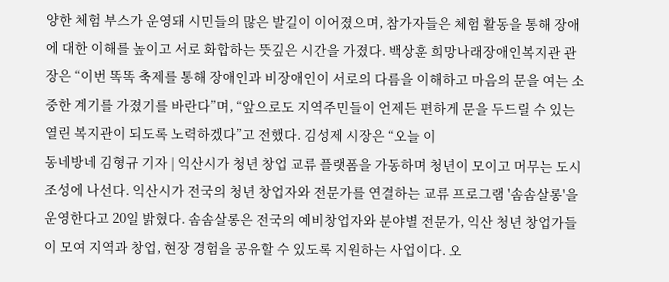양한 체험 부스가 운영돼 시민들의 많은 발길이 이어졌으며, 참가자들은 체험 활동을 통해 장애에 대한 이해를 높이고 서로 화합하는 뜻깊은 시간을 가졌다. 백상훈 희망나래장애인복지관 관장은 “이번 똑똑 축제를 통해 장애인과 비장애인이 서로의 다름을 이해하고 마음의 문을 여는 소중한 계기를 가졌기를 바란다”며, “앞으로도 지역주민들이 언제든 편하게 문을 두드릴 수 있는 열린 복지관이 되도록 노력하겠다”고 전했다. 김성제 시장은 “오늘 이
동네방네 김형규 기자 | 익산시가 청년 창업 교류 플랫폼을 가동하며 청년이 모이고 머무는 도시 조성에 나선다. 익산시가 전국의 청년 창업자와 전문가를 연결하는 교류 프로그램 '솜솜살롱'을 운영한다고 20일 밝혔다. 솜솜살롱은 전국의 예비창업자와 분야별 전문가, 익산 청년 창업가들이 모여 지역과 창업, 현장 경험을 공유할 수 있도록 지원하는 사업이다. 오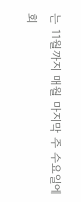는 11월까지 매월 마지막 주 수요일에 회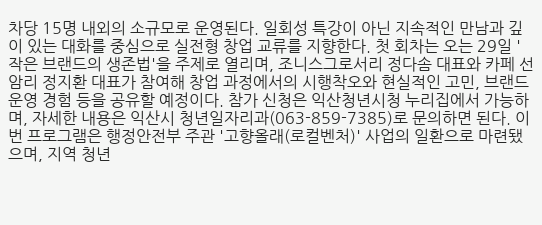차당 15명 내외의 소규모로 운영된다. 일회성 특강이 아닌 지속적인 만남과 깊이 있는 대화를 중심으로 실전형 창업 교류를 지향한다. 첫 회차는 오는 29일 '작은 브랜드의 생존법'을 주제로 열리며, 조니스그로서리 정다솜 대표와 카페 선암리 정지환 대표가 참여해 창업 과정에서의 시행착오와 현실적인 고민, 브랜드 운영 경험 등을 공유할 예정이다. 참가 신청은 익산청년시청 누리집에서 가능하며, 자세한 내용은 익산시 청년일자리과(063-859-7385)로 문의하면 된다. 이번 프로그램은 행정안전부 주관 '고향올래(로컬벤처)' 사업의 일환으로 마련됐으며, 지역 청년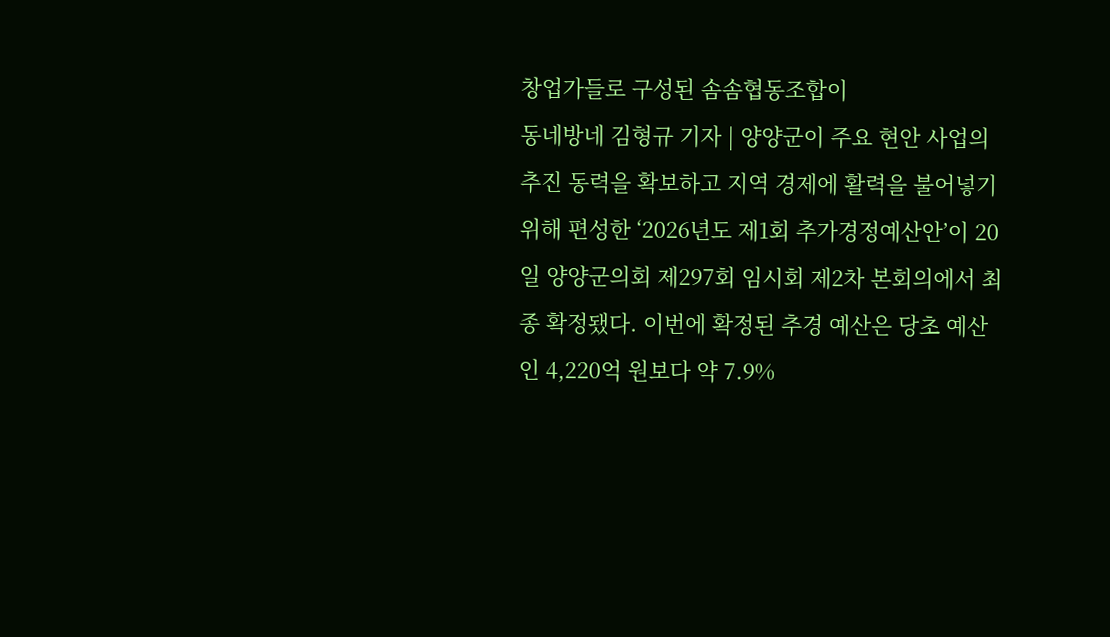창업가들로 구성된 솜솜협동조합이
동네방네 김형규 기자 | 양양군이 주요 현안 사업의 추진 동력을 확보하고 지역 경제에 활력을 불어넣기 위해 편성한 ‘2026년도 제1회 추가경정예산안’이 20일 양양군의회 제297회 임시회 제2차 본회의에서 최종 확정됐다. 이번에 확정된 추경 예산은 당초 예산인 4,220억 원보다 약 7.9%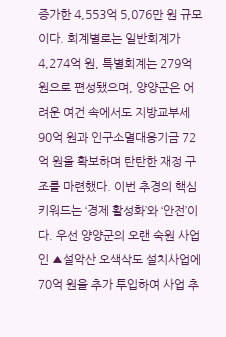증가한 4,553억 5,076만 원 규모이다. 회계별로는 일반회계가 4,274억 원, 특별회계는 279억 원으로 편성됐으며, 양양군은 어려운 여건 속에서도 지방교부세 90억 원과 인구소멸대응기금 72억 원을 확보하며 탄탄한 재정 구조를 마련했다. 이번 추경의 핵심 키워드는 ‘경제 활성화’와 ‘안전’이다. 우선 양양군의 오랜 숙원 사업인 ▲설악산 오색삭도 설치사업에 70억 원을 추가 투입하여 사업 추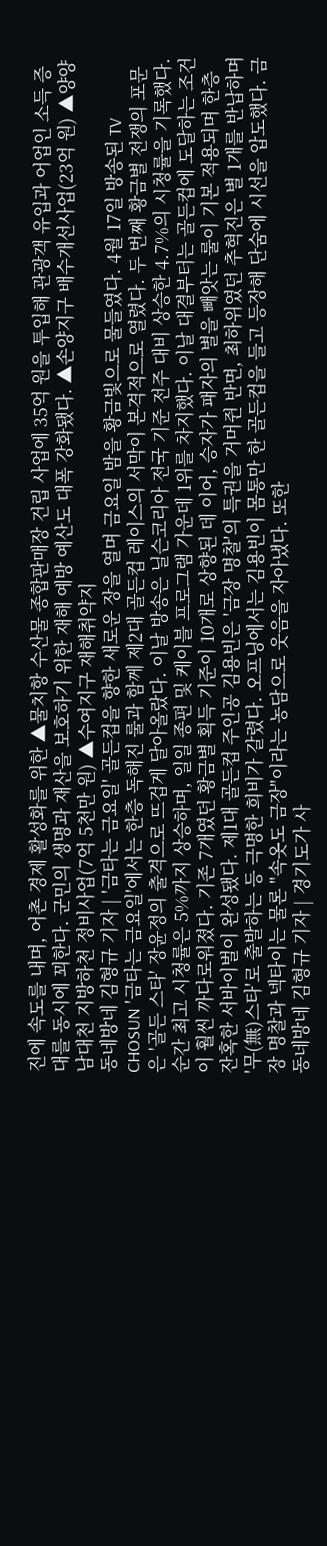진에 속도를 내며, 어촌 경제 활성화를 위한 ▲물치항 수산물 종합판매장 건립 사업에 35억 원을 투입해 관광객 유입과 어업인 소득 증대를 동시에 꾀한다. 군민의 생명과 재산을 보호하기 위한 재해 예방 예산도 대폭 강화됐다. ▲손양지구 배수개선사업(23억 원) ▲양양남대천 지방하천 정비사업(7억 5천만 원) ▲수여지구 재해취약지
동네방네 김형규 기자 | '금타는 금요일' 골든컵을 향한 새로운 장을 열며 금요일 밤을 황금빛으로 물들였다. 4월 17일 방송된 TV CHOSUN '금타는 금요일'에서는 한층 독해진 룰과 함께 제2대 골든컵 레이스의 서막이 본격적으로 열렸다. 두 번째 황금별 전쟁의 포문은 '골든 스타' 장윤정의 출격으로 뜨겁게 달아올랐다. 이날 방송은 닐슨코리아 전국 기준 전주 대비 상승한 4.7%의 시청률을 기록했다. 순간 최고 시청률은 5%까지 상승하며, 일일 종편 및 케이블 프로그램 가운데 1위를 차지했다. 이날 대결부터는 골든컵에 도달하는 조건이 훨씬 까다로워졌다. 기존 7개였던 황금별 획득 기준이 10개로 상향된 데 이어, 승자가 패자의 별을 빼앗는 룰이 기본 적용되며 한층 잔혹한 서바이벌이 완성됐다. 제1대 골든컵 주인공 김용빈은 '금장 명찰'의 특권을 거머쥔 반면, 최하위였던 추혁진은 별 1개를 반납하며 '무(無)스타'로 출발하는 등 극명한 희비가 갈렸다. 오프닝에서는 김용빈이 몸통만 한 골든컵을 들고 등장해 단숨에 시선을 압도했다. 금장 명찰과 넥타이는 물론 "속옷도 금장"이라는 농담으로 웃음을 자아냈다. 또한
동네방네 김형규 기자 | 경기도가 사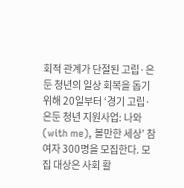회적 관계가 단절된 고립·은둔 청년의 일상 회복을 돕기 위해 20일부터 ‘경기 고립·은둔 청년 지원사업: 나와(with me), 볼만한 세상’ 참여자 300명을 모집한다. 모집 대상은 사회 활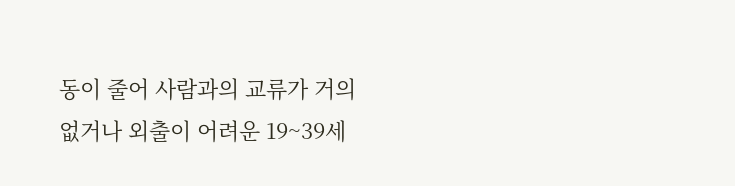동이 줄어 사람과의 교류가 거의 없거나 외출이 어려운 19~39세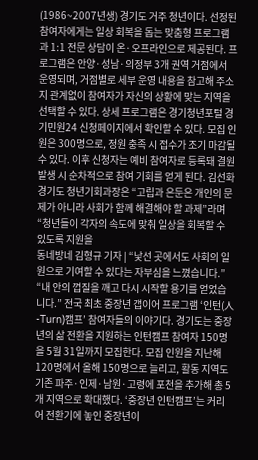(1986~2007년생) 경기도 거주 청년이다. 선정된 참여자에게는 일상 회복을 돕는 맞춤형 프로그램과 1:1 전문 상담이 온·오프라인으로 제공된다. 프로그램은 안양·성남·의정부 3개 권역 거점에서 운영되며, 거점별로 세부 운영 내용을 참고해 주소지 관계없이 참여자가 자신의 상황에 맞는 지역을 선택할 수 있다. 상세 프로그램은 경기청년포털 경기민원24 신청페이지에서 확인할 수 있다. 모집 인원은 300명으로, 정원 충족 시 접수가 조기 마감될 수 있다. 이후 신청자는 예비 참여자로 등록돼 결원 발생 시 순차적으로 참여 기회를 얻게 된다. 김선화 경기도 청년기회과장은 “고립과 은둔은 개인의 문제가 아니라 사회가 함께 해결해야 할 과제”라며 “청년들이 각자의 속도에 맞춰 일상을 회복할 수 있도록 지원을
동네방네 김형규 기자 | “낯선 곳에서도 사회의 일원으로 기여할 수 있다는 자부심을 느꼈습니다.” “내 안의 껍질을 깨고 다시 시작할 용기를 얻었습니다.” 전국 최초 중장년 갭이어 프로그램 ‘인턴(人-Turn)캠프’ 참여자들의 이야기다. 경기도는 중장년의 삶 전환을 지원하는 인턴캠프 참여자 150명을 5월 31일까지 모집한다. 모집 인원을 지난해 120명에서 올해 150명으로 늘리고, 활동 지역도 기존 파주·인제·남원·고령에 포천을 추가해 총 5개 지역으로 확대했다. ‘중장년 인턴캠프’는 커리어 전환기에 놓인 중장년이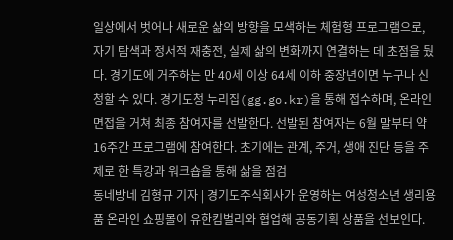일상에서 벗어나 새로운 삶의 방향을 모색하는 체험형 프로그램으로, 자기 탐색과 정서적 재충전, 실제 삶의 변화까지 연결하는 데 초점을 뒀다. 경기도에 거주하는 만 40세 이상 64세 이하 중장년이면 누구나 신청할 수 있다. 경기도청 누리집(gg.go.kr)을 통해 접수하며, 온라인 면접을 거쳐 최종 참여자를 선발한다. 선발된 참여자는 6월 말부터 약 16주간 프로그램에 참여한다. 초기에는 관계, 주거, 생애 진단 등을 주제로 한 특강과 워크숍을 통해 삶을 점검
동네방네 김형규 기자 | 경기도주식회사가 운영하는 여성청소년 생리용품 온라인 쇼핑몰이 유한킴벌리와 협업해 공동기획 상품을 선보인다.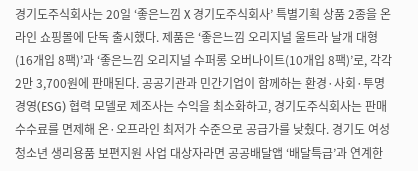경기도주식회사는 20일 ‘좋은느낌 X 경기도주식회사’ 특별기획 상품 2종을 온라인 쇼핑몰에 단독 출시했다. 제품은 ‘좋은느낌 오리지널 울트라 날개 대형(16개입 8팩)’과 ‘좋은느낌 오리지널 수퍼롱 오버나이트(10개입 8팩)’로, 각각 2만 3,700원에 판매된다. 공공기관과 민간기업이 함께하는 환경·사회·투명경영(ESG) 협력 모델로 제조사는 수익을 최소화하고, 경기도주식회사는 판매 수수료를 면제해 온·오프라인 최저가 수준으로 공급가를 낮췄다. 경기도 여성청소년 생리용품 보편지원 사업 대상자라면 공공배달앱 ‘배달특급’과 연계한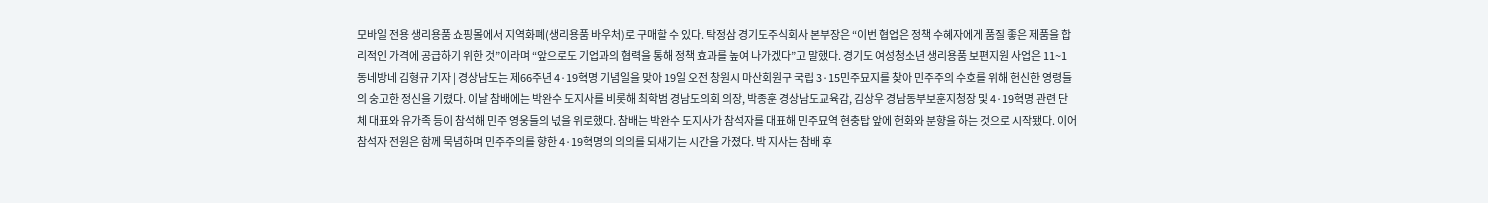모바일 전용 생리용품 쇼핑몰에서 지역화폐(생리용품 바우처)로 구매할 수 있다. 탁정삼 경기도주식회사 본부장은 “이번 협업은 정책 수혜자에게 품질 좋은 제품을 합리적인 가격에 공급하기 위한 것”이라며 “앞으로도 기업과의 협력을 통해 정책 효과를 높여 나가겠다”고 말했다. 경기도 여성청소년 생리용품 보편지원 사업은 11~1
동네방네 김형규 기자 | 경상남도는 제66주년 4·19혁명 기념일을 맞아 19일 오전 창원시 마산회원구 국립 3·15민주묘지를 찾아 민주주의 수호를 위해 헌신한 영령들의 숭고한 정신을 기렸다. 이날 참배에는 박완수 도지사를 비롯해 최학범 경남도의회 의장, 박종훈 경상남도교육감, 김상우 경남동부보훈지청장 및 4·19혁명 관련 단체 대표와 유가족 등이 참석해 민주 영웅들의 넋을 위로했다. 참배는 박완수 도지사가 참석자를 대표해 민주묘역 현충탑 앞에 헌화와 분향을 하는 것으로 시작됐다. 이어 참석자 전원은 함께 묵념하며 민주주의를 향한 4·19혁명의 의의를 되새기는 시간을 가졌다. 박 지사는 참배 후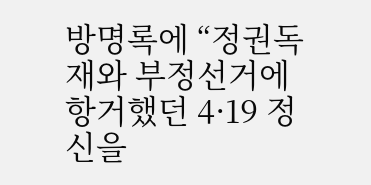방명록에 “정권독재와 부정선거에 항거했던 4·19 정신을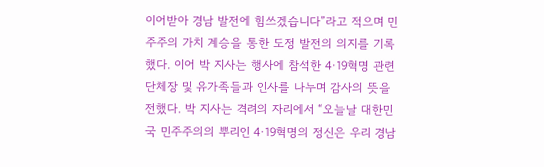이어받아 경남 발전에 힘쓰겠습니다”라고 적으며 민주주의 가치 계승을 통한 도정 발전의 의지를 기록했다. 이어 박 지사는 행사에 참석한 4·19혁명 관련 단체장 및 유가족들과 인사를 나누며 감사의 뜻을 전했다. 박 지사는 격려의 자리에서 “오늘날 대한민국 민주주의의 뿌리인 4·19혁명의 정신은 우리 경남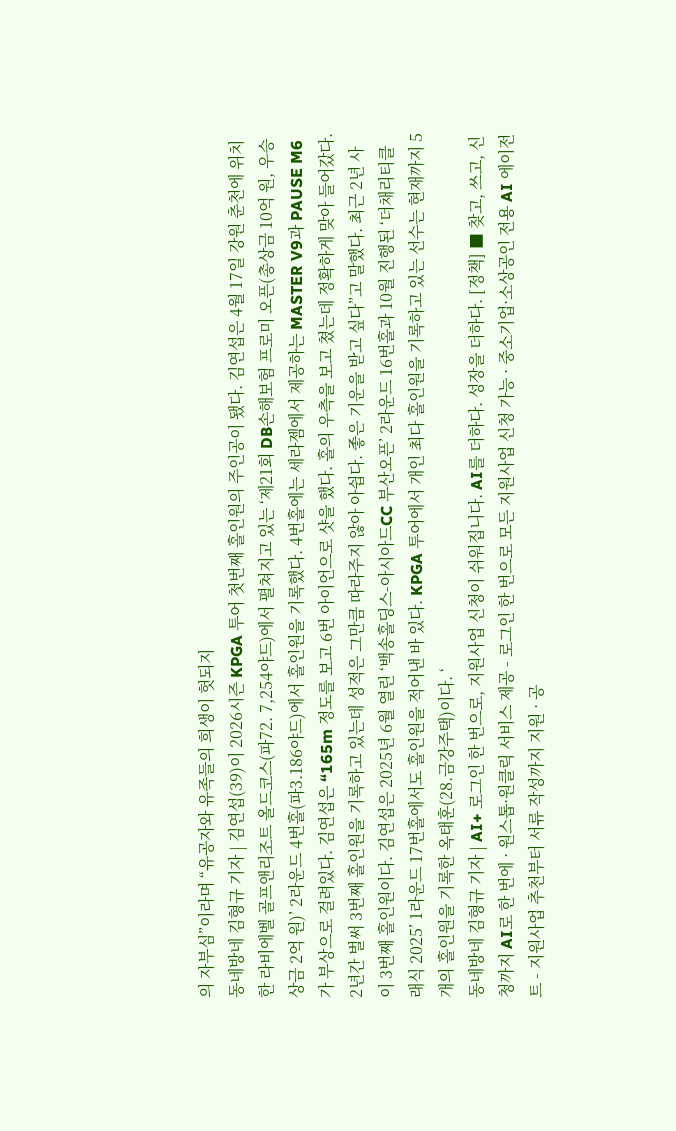의 자부심”이라며 “유공자와 유족들의 희생이 헛되지
동네방네 김형규 기자 | 김연섭(39)이 2026시즌 KPGA 투어 첫번째 홀인원의 주인공이 됐다. 김연섭은 4월 17일 강원 춘천에 위치한 라비에벨 골프앤리조트 올드코스(파72. 7,254야드)에서 펼쳐지고 있는 ‘제21회 DB손해보험 프로미 오픈(총상금 10억 원, 우승상금 2억 원)’ 2라운드 4번홀(파3.186야드)에서 홀인원을 기록했다. 4번홀에는 세라젬에서 제공하는 MASTER V9과 PAUSE M6가 부상으로 걸려있다. 김연섭은 “165m 정도를 보고 6번 아이언으로 샷을 했다. 홀의 우측을 보고 쳤는데 정확하게 맞아 들어갔다. 2년간 벌써 3번째 홀인원을 기록하고 있는데 성적은 그만큼 따라주지 않아 아쉽다. 좋은 기운을 받고 싶다”고 말했다. 최근 2년 사이 3번째 홀인원이다. 김연섭은 2025년 6월 열린 ‘백송홀딩스-아시아드CC 부산오픈’ 2라운드 16번홀과 10월 진행된 ‘더채리티클래식 2025’ 1라운드 17번홀에서도 홀인원을 적어낸 바 있다. KPGA 투어에서 개인 최다 홀인원을 기록하고 있는 선수는 현재까지 5개의 홀인원을 기록한 옥태훈(28.금강주택)이다. ‘
동네방네 김형규 기자 | AI+ 로그인 한 번으로, 지원사업 신청이 쉬워집니다. AI를 더하다. 성장을 더하다. [정책] ■ 찾고, 쓰고, 신청까지 AI로 한 번에 · 원스톱·원클릭 서비스 제공 - 로그인 한 번으로 모든 지원사업 신청 가능 · 중소기업·소상공인 전용 AI 에이전트 - 지원사업 추천부터 서류 작성까지 지원 · 공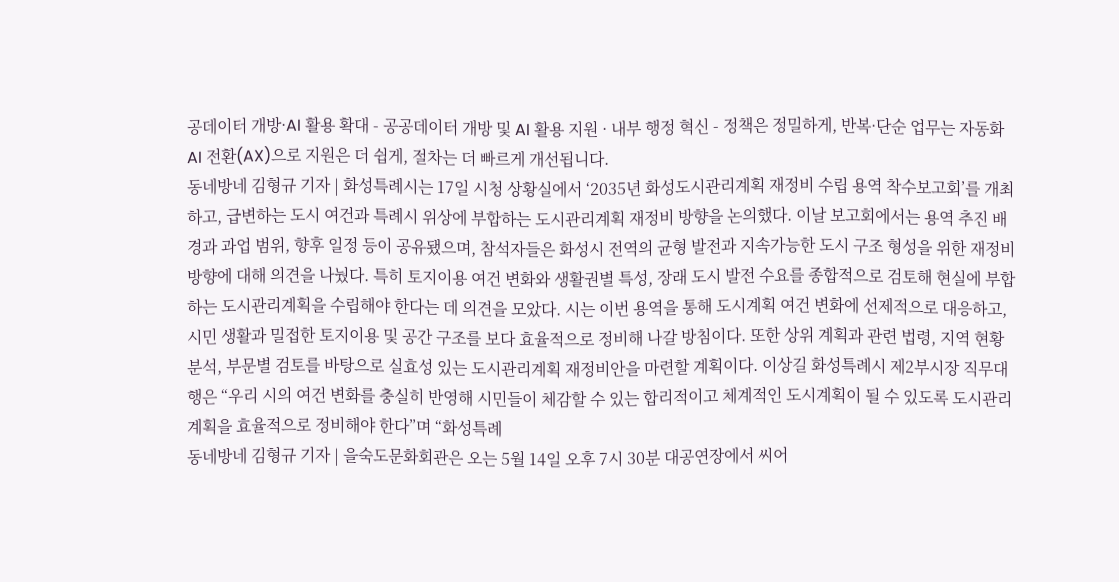공데이터 개방·AI 활용 확대 - 공공데이터 개방 및 AI 활용 지원 · 내부 행정 혁신 - 정책은 정밀하게, 반복·단순 업무는 자동화 AI 전환(AX)으로 지원은 더 쉽게, 절차는 더 빠르게 개선됩니다.
동네방네 김형규 기자 | 화성특례시는 17일 시청 상황실에서 ‘2035년 화성도시관리계획 재정비 수립 용역 착수보고회’를 개최하고, 급변하는 도시 여건과 특례시 위상에 부합하는 도시관리계획 재정비 방향을 논의했다. 이날 보고회에서는 용역 추진 배경과 과업 범위, 향후 일정 등이 공유됐으며, 참석자들은 화성시 전역의 균형 발전과 지속가능한 도시 구조 형성을 위한 재정비 방향에 대해 의견을 나눴다. 특히 토지이용 여건 변화와 생활권별 특성, 장래 도시 발전 수요를 종합적으로 검토해 현실에 부합하는 도시관리계획을 수립해야 한다는 데 의견을 모았다. 시는 이번 용역을 통해 도시계획 여건 변화에 선제적으로 대응하고, 시민 생활과 밀접한 토지이용 및 공간 구조를 보다 효율적으로 정비해 나갈 방침이다. 또한 상위 계획과 관련 법령, 지역 현황 분석, 부문별 검토를 바탕으로 실효성 있는 도시관리계획 재정비안을 마련할 계획이다. 이상길 화성특례시 제2부시장 직무대행은 “우리 시의 여건 변화를 충실히 반영해 시민들이 체감할 수 있는 합리적이고 체계적인 도시계획이 될 수 있도록 도시관리계획을 효율적으로 정비해야 한다”며 “화성특례
동네방네 김형규 기자 | 을숙도문화회관은 오는 5월 14일 오후 7시 30분 대공연장에서 씨어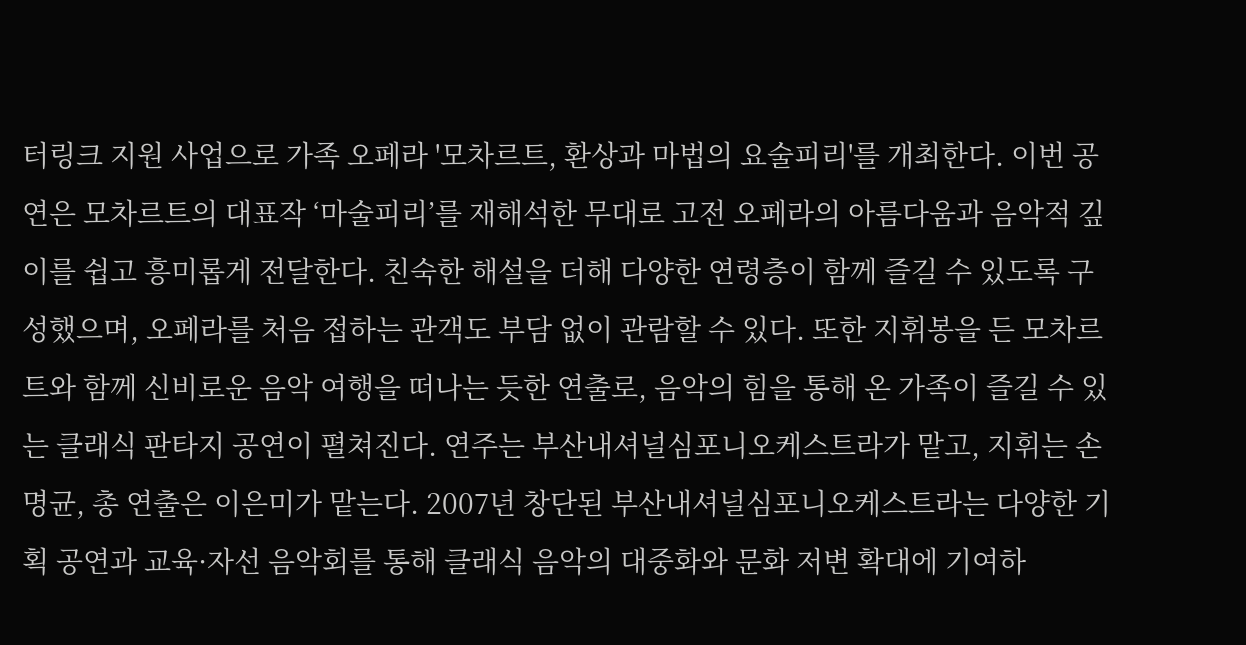터링크 지원 사업으로 가족 오페라 '모차르트, 환상과 마법의 요술피리'를 개최한다. 이번 공연은 모차르트의 대표작 ‘마술피리’를 재해석한 무대로 고전 오페라의 아름다움과 음악적 깊이를 쉽고 흥미롭게 전달한다. 친숙한 해설을 더해 다양한 연령층이 함께 즐길 수 있도록 구성했으며, 오페라를 처음 접하는 관객도 부담 없이 관람할 수 있다. 또한 지휘봉을 든 모차르트와 함께 신비로운 음악 여행을 떠나는 듯한 연출로, 음악의 힘을 통해 온 가족이 즐길 수 있는 클래식 판타지 공연이 펼쳐진다. 연주는 부산내셔널심포니오케스트라가 맡고, 지휘는 손명균, 총 연출은 이은미가 맡는다. 2007년 창단된 부산내셔널심포니오케스트라는 다양한 기획 공연과 교육·자선 음악회를 통해 클래식 음악의 대중화와 문화 저변 확대에 기여하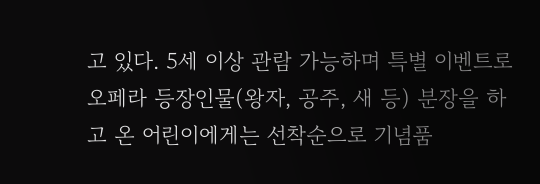고 있다. 5세 이상 관람 가능하며 특별 이벤트로 오페라 등장인물(왕자, 공주, 새 등) 분장을 하고 온 어린이에게는 선착순으로 기념품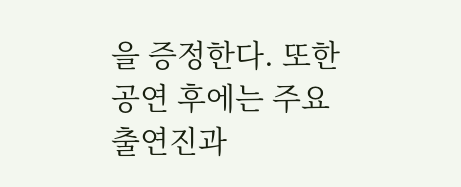을 증정한다. 또한 공연 후에는 주요 출연진과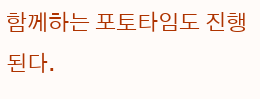함께하는 포토타임도 진행된다.